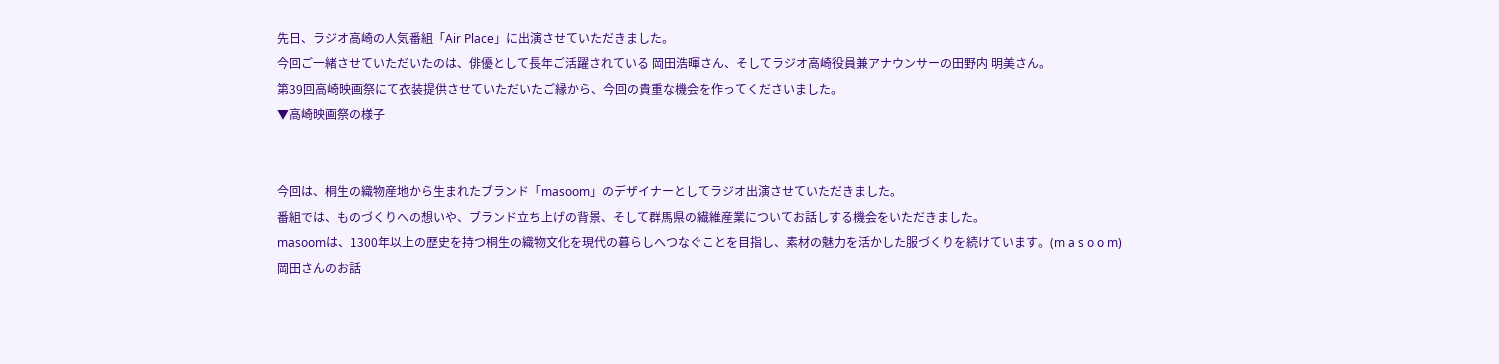先日、ラジオ高崎の人気番組「Air Place」に出演させていただきました。
今回ご一緒させていただいたのは、俳優として長年ご活躍されている 岡田浩暉さん、そしてラジオ高崎役員兼アナウンサーの田野内 明美さん。
第39回高崎映画祭にて衣装提供させていただいたご縁から、今回の貴重な機会を作ってくださいました。
▼高崎映画祭の様子


今回は、桐生の織物産地から生まれたブランド「masoom」のデザイナーとしてラジオ出演させていただきました。
番組では、ものづくりへの想いや、ブランド立ち上げの背景、そして群馬県の繊維産業についてお話しする機会をいただきました。
masoomは、1300年以上の歴史を持つ桐生の織物文化を現代の暮らしへつなぐことを目指し、素材の魅力を活かした服づくりを続けています。(m a s o o m)
岡田さんのお話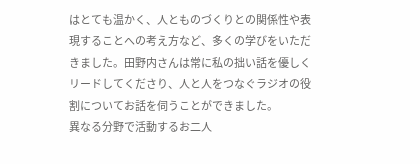はとても温かく、人とものづくりとの関係性や表現することへの考え方など、多くの学びをいただきました。田野内さんは常に私の拙い話を優しくリードしてくださり、人と人をつなぐラジオの役割についてお話を伺うことができました。
異なる分野で活動するお二人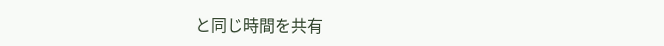と同じ時間を共有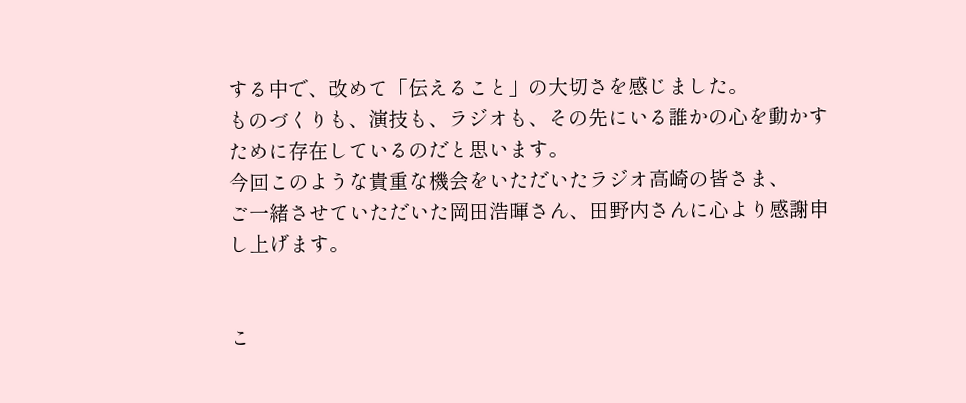する中で、改めて「伝えること」の大切さを感じました。
ものづくりも、演技も、ラジオも、その先にいる誰かの心を動かすために存在しているのだと思います。
今回このような貴重な機会をいただいたラジオ高崎の皆さま、
ご一緒させていただいた岡田浩暉さん、田野内さんに心より感謝申し上げます。


こ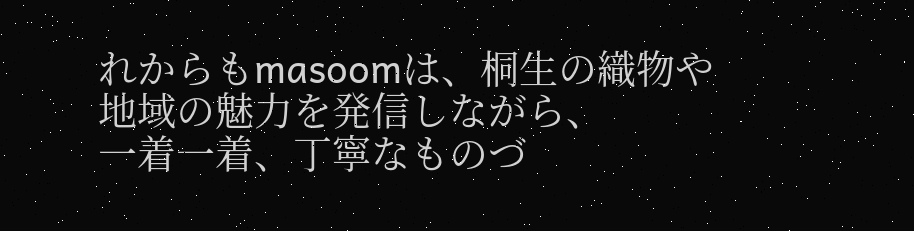れからもmasoomは、桐生の織物や地域の魅力を発信しながら、
一着一着、丁寧なものづ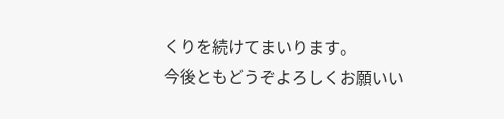くりを続けてまいります。
今後ともどうぞよろしくお願いい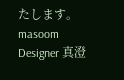たします。
masoom Designer 真澄